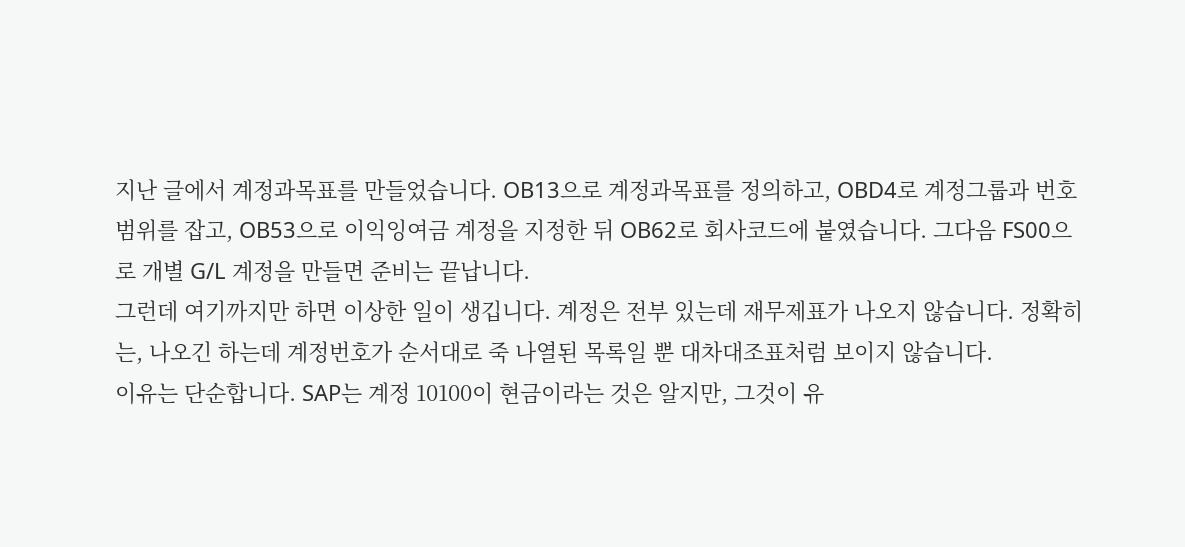지난 글에서 계정과목표를 만들었습니다. OB13으로 계정과목표를 정의하고, OBD4로 계정그룹과 번호 범위를 잡고, OB53으로 이익잉여금 계정을 지정한 뒤 OB62로 회사코드에 붙였습니다. 그다음 FS00으로 개별 G/L 계정을 만들면 준비는 끝납니다.
그런데 여기까지만 하면 이상한 일이 생깁니다. 계정은 전부 있는데 재무제표가 나오지 않습니다. 정확히는, 나오긴 하는데 계정번호가 순서대로 죽 나열된 목록일 뿐 대차대조표처럼 보이지 않습니다.
이유는 단순합니다. SAP는 계정 10100이 현금이라는 것은 알지만, 그것이 유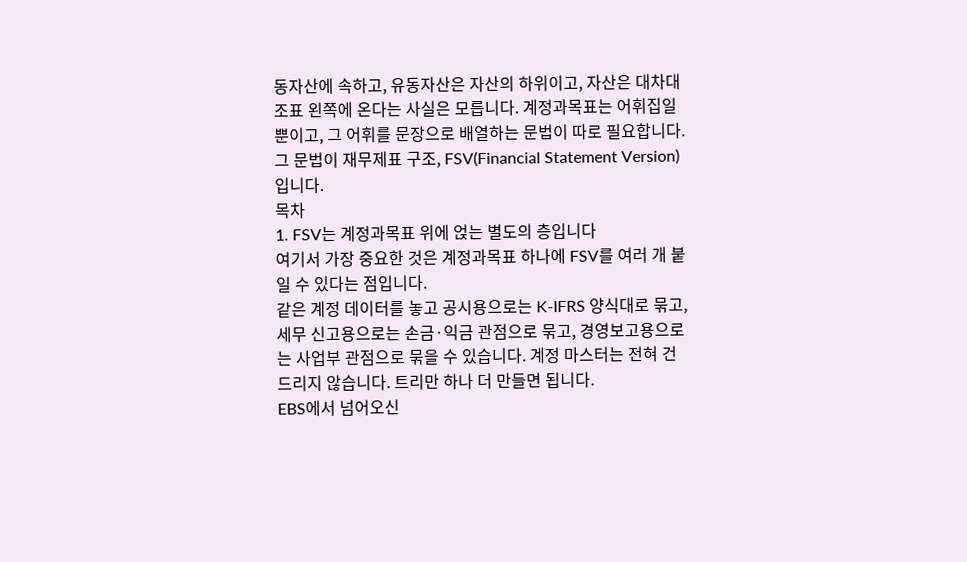동자산에 속하고, 유동자산은 자산의 하위이고, 자산은 대차대조표 왼쪽에 온다는 사실은 모릅니다. 계정과목표는 어휘집일 뿐이고, 그 어휘를 문장으로 배열하는 문법이 따로 필요합니다. 그 문법이 재무제표 구조, FSV(Financial Statement Version) 입니다.
목차
1. FSV는 계정과목표 위에 얹는 별도의 층입니다
여기서 가장 중요한 것은 계정과목표 하나에 FSV를 여러 개 붙일 수 있다는 점입니다.
같은 계정 데이터를 놓고 공시용으로는 K-IFRS 양식대로 묶고, 세무 신고용으로는 손금·익금 관점으로 묶고, 경영보고용으로는 사업부 관점으로 묶을 수 있습니다. 계정 마스터는 전혀 건드리지 않습니다. 트리만 하나 더 만들면 됩니다.
EBS에서 넘어오신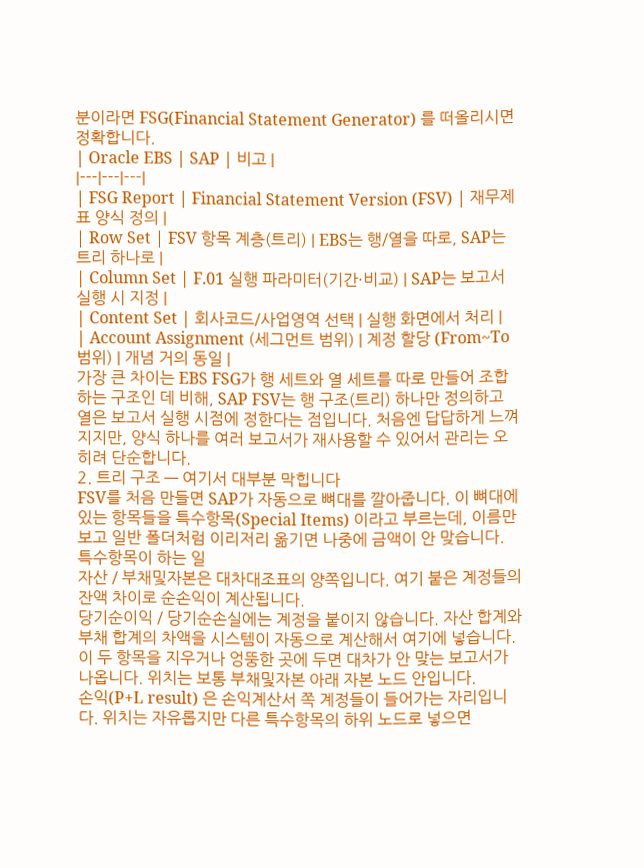분이라면 FSG(Financial Statement Generator) 를 떠올리시면 정확합니다.
| Oracle EBS | SAP | 비고 |
|---|---|---|
| FSG Report | Financial Statement Version (FSV) | 재무제표 양식 정의 |
| Row Set | FSV 항목 계층(트리) | EBS는 행/열을 따로, SAP는 트리 하나로 |
| Column Set | F.01 실행 파라미터(기간·비교) | SAP는 보고서 실행 시 지정 |
| Content Set | 회사코드/사업영역 선택 | 실행 화면에서 처리 |
| Account Assignment (세그먼트 범위) | 계정 할당 (From~To 범위) | 개념 거의 동일 |
가장 큰 차이는 EBS FSG가 행 세트와 열 세트를 따로 만들어 조합하는 구조인 데 비해, SAP FSV는 행 구조(트리) 하나만 정의하고 열은 보고서 실행 시점에 정한다는 점입니다. 처음엔 답답하게 느껴지지만, 양식 하나를 여러 보고서가 재사용할 수 있어서 관리는 오히려 단순합니다.
2. 트리 구조 — 여기서 대부분 막힙니다
FSV를 처음 만들면 SAP가 자동으로 뼈대를 깔아줍니다. 이 뼈대에 있는 항목들을 특수항목(Special Items) 이라고 부르는데, 이름만 보고 일반 폴더처럼 이리저리 옮기면 나중에 금액이 안 맞습니다.
특수항목이 하는 일
자산 / 부채및자본은 대차대조표의 양쪽입니다. 여기 붙은 계정들의 잔액 차이로 순손익이 계산됩니다.
당기순이익 / 당기순손실에는 계정을 붙이지 않습니다. 자산 합계와 부채 합계의 차액을 시스템이 자동으로 계산해서 여기에 넣습니다. 이 두 항목을 지우거나 엉뚱한 곳에 두면 대차가 안 맞는 보고서가 나옵니다. 위치는 보통 부채및자본 아래 자본 노드 안입니다.
손익(P+L result) 은 손익계산서 쪽 계정들이 들어가는 자리입니다. 위치는 자유롭지만 다른 특수항목의 하위 노드로 넣으면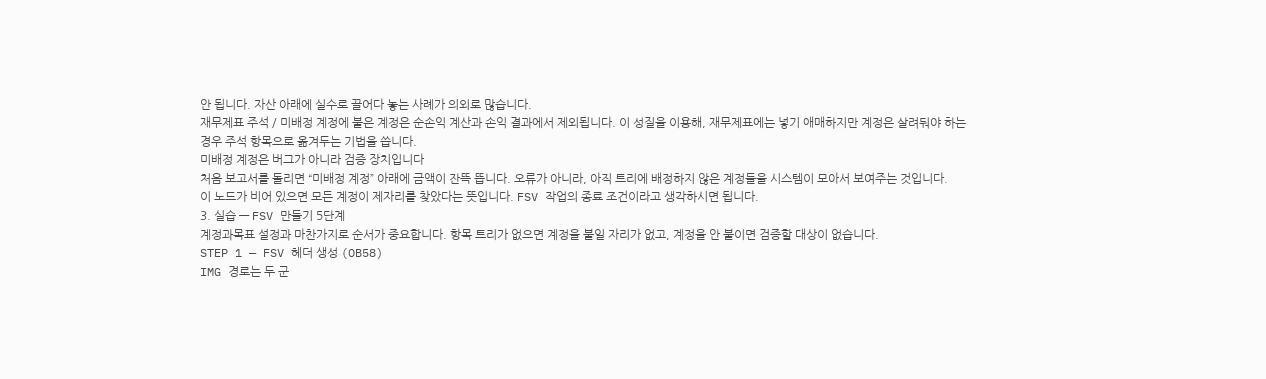안 됩니다. 자산 아래에 실수로 끌어다 놓는 사례가 의외로 많습니다.
재무제표 주석 / 미배정 계정에 붙은 계정은 순손익 계산과 손익 결과에서 제외됩니다. 이 성질을 이용해, 재무제표에는 넣기 애매하지만 계정은 살려둬야 하는 경우 주석 항목으로 옮겨두는 기법을 씁니다.
미배정 계정은 버그가 아니라 검증 장치입니다
처음 보고서를 돌리면 “미배정 계정” 아래에 금액이 잔뜩 뜹니다. 오류가 아니라, 아직 트리에 배정하지 않은 계정들을 시스템이 모아서 보여주는 것입니다.
이 노드가 비어 있으면 모든 계정이 제자리를 찾았다는 뜻입니다. FSV 작업의 종료 조건이라고 생각하시면 됩니다.
3. 실습 — FSV 만들기 5단계
계정과목표 설정과 마찬가지로 순서가 중요합니다. 항목 트리가 없으면 계정을 붙일 자리가 없고, 계정을 안 붙이면 검증할 대상이 없습니다.
STEP 1 — FSV 헤더 생성 (OB58)
IMG 경로는 두 군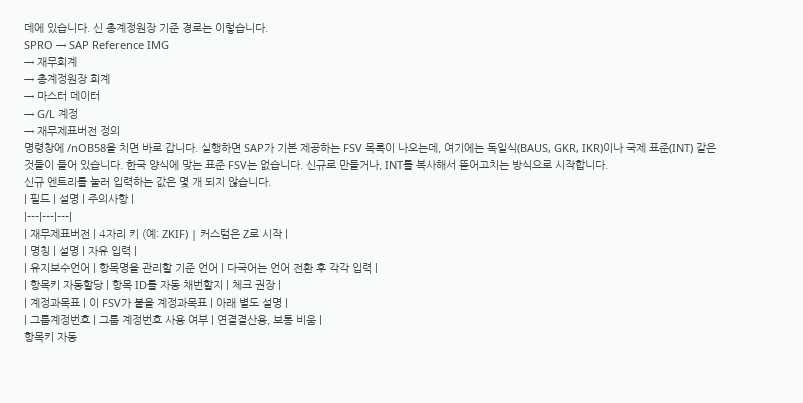데에 있습니다. 신 총계정원장 기준 경로는 이렇습니다.
SPRO → SAP Reference IMG
→ 재무회계
→ 총계정원장 회계
→ 마스터 데이터
→ G/L 계정
→ 재무제표버전 정의
명령창에 /nOB58을 치면 바로 갑니다. 실행하면 SAP가 기본 제공하는 FSV 목록이 나오는데, 여기에는 독일식(BAUS, GKR, IKR)이나 국제 표준(INT) 같은 것들이 들어 있습니다. 한국 양식에 맞는 표준 FSV는 없습니다. 신규로 만들거나, INT를 복사해서 뜯어고치는 방식으로 시작합니다.
신규 엔트리를 눌러 입력하는 값은 몇 개 되지 않습니다.
| 필드 | 설명 | 주의사항 |
|---|---|---|
| 재무제표버전 | 4자리 키 (예: ZKIF) | 커스텀은 Z로 시작 |
| 명칭 | 설명 | 자유 입력 |
| 유지보수언어 | 항목명을 관리할 기준 언어 | 다국어는 언어 전환 후 각각 입력 |
| 항목키 자동할당 | 항목 ID를 자동 채번할지 | 체크 권장 |
| 계정과목표 | 이 FSV가 붙을 계정과목표 | 아래 별도 설명 |
| 그룹계정번호 | 그룹 계정번호 사용 여부 | 연결결산용, 보통 비움 |
항목키 자동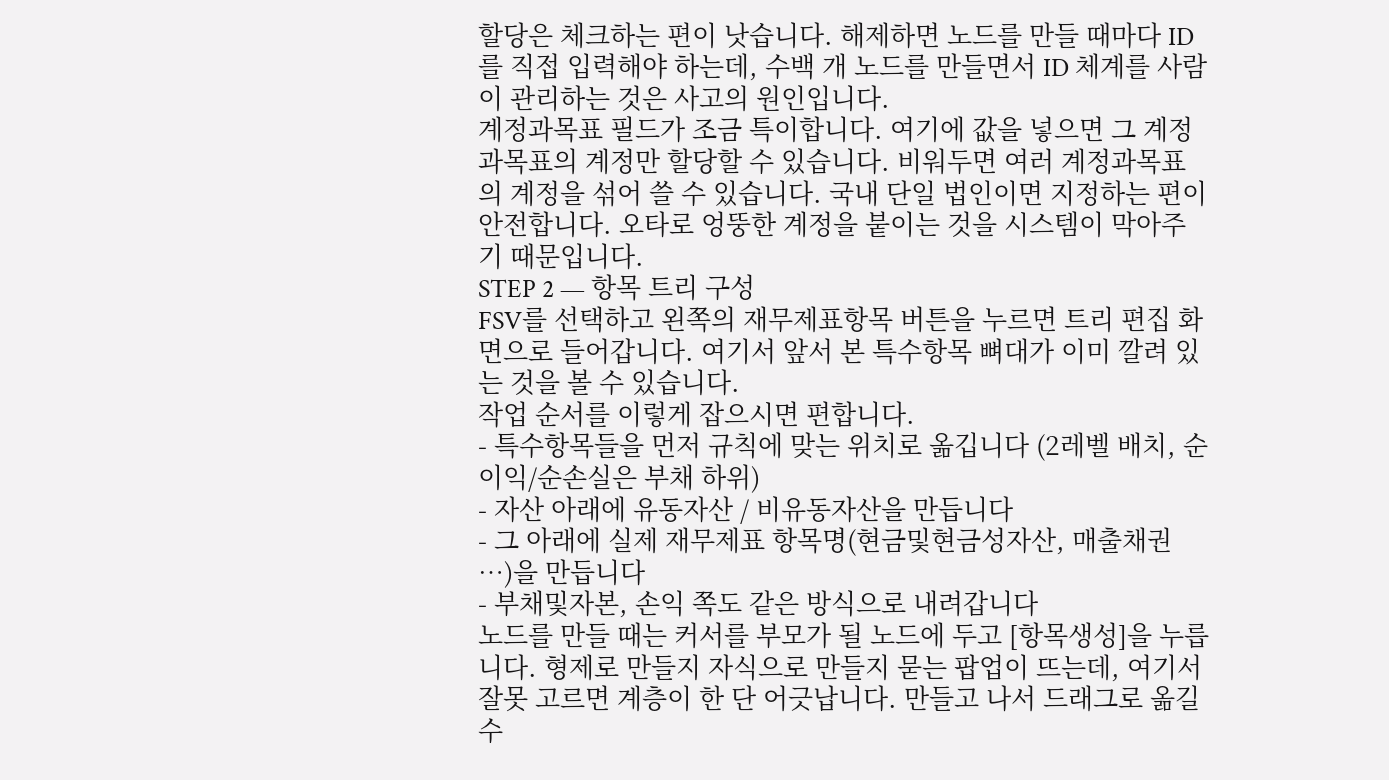할당은 체크하는 편이 낫습니다. 해제하면 노드를 만들 때마다 ID를 직접 입력해야 하는데, 수백 개 노드를 만들면서 ID 체계를 사람이 관리하는 것은 사고의 원인입니다.
계정과목표 필드가 조금 특이합니다. 여기에 값을 넣으면 그 계정과목표의 계정만 할당할 수 있습니다. 비워두면 여러 계정과목표의 계정을 섞어 쓸 수 있습니다. 국내 단일 법인이면 지정하는 편이 안전합니다. 오타로 엉뚱한 계정을 붙이는 것을 시스템이 막아주기 때문입니다.
STEP 2 — 항목 트리 구성
FSV를 선택하고 왼쪽의 재무제표항목 버튼을 누르면 트리 편집 화면으로 들어갑니다. 여기서 앞서 본 특수항목 뼈대가 이미 깔려 있는 것을 볼 수 있습니다.
작업 순서를 이렇게 잡으시면 편합니다.
- 특수항목들을 먼저 규칙에 맞는 위치로 옮깁니다 (2레벨 배치, 순이익/순손실은 부채 하위)
- 자산 아래에 유동자산 / 비유동자산을 만듭니다
- 그 아래에 실제 재무제표 항목명(현금및현금성자산, 매출채권 …)을 만듭니다
- 부채및자본, 손익 쪽도 같은 방식으로 내려갑니다
노드를 만들 때는 커서를 부모가 될 노드에 두고 [항목생성]을 누릅니다. 형제로 만들지 자식으로 만들지 묻는 팝업이 뜨는데, 여기서 잘못 고르면 계층이 한 단 어긋납니다. 만들고 나서 드래그로 옮길 수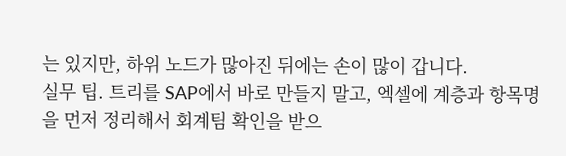는 있지만, 하위 노드가 많아진 뒤에는 손이 많이 갑니다.
실무 팁. 트리를 SAP에서 바로 만들지 말고, 엑셀에 계층과 항목명을 먼저 정리해서 회계팀 확인을 받으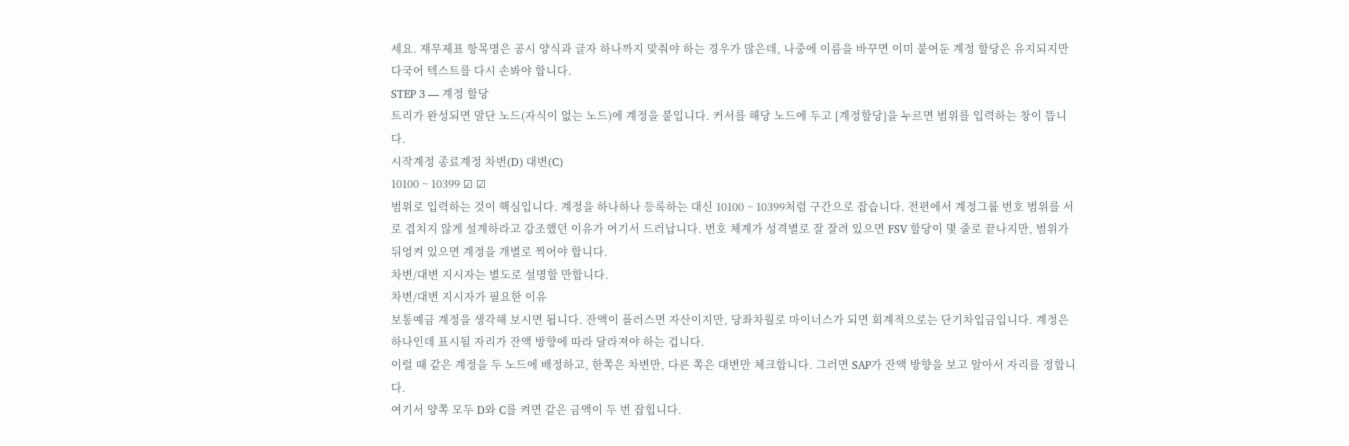세요. 재무제표 항목명은 공시 양식과 글자 하나까지 맞춰야 하는 경우가 많은데, 나중에 이름을 바꾸면 이미 붙여둔 계정 할당은 유지되지만 다국어 텍스트를 다시 손봐야 합니다.
STEP 3 — 계정 할당
트리가 완성되면 말단 노드(자식이 없는 노드)에 계정을 붙입니다. 커서를 해당 노드에 두고 [계정할당]을 누르면 범위를 입력하는 창이 뜹니다.
시작계정 종료계정 차변(D) 대변(C)
10100 ~ 10399 ☑ ☑
범위로 입력하는 것이 핵심입니다. 계정을 하나하나 등록하는 대신 10100 ~ 10399처럼 구간으로 잡습니다. 전편에서 계정그룹 번호 범위를 서로 겹치지 않게 설계하라고 강조했던 이유가 여기서 드러납니다. 번호 체계가 성격별로 잘 잘려 있으면 FSV 할당이 몇 줄로 끝나지만, 범위가 뒤엉켜 있으면 계정을 개별로 찍어야 합니다.
차변/대변 지시자는 별도로 설명할 만합니다.
차변/대변 지시자가 필요한 이유
보통예금 계정을 생각해 보시면 됩니다. 잔액이 플러스면 자산이지만, 당좌차월로 마이너스가 되면 회계적으로는 단기차입금입니다. 계정은 하나인데 표시될 자리가 잔액 방향에 따라 달라져야 하는 겁니다.
이럴 때 같은 계정을 두 노드에 배정하고, 한쪽은 차변만, 다른 쪽은 대변만 체크합니다. 그러면 SAP가 잔액 방향을 보고 알아서 자리를 정합니다.
여기서 양쪽 모두 D와 C를 켜면 같은 금액이 두 번 잡힙니다.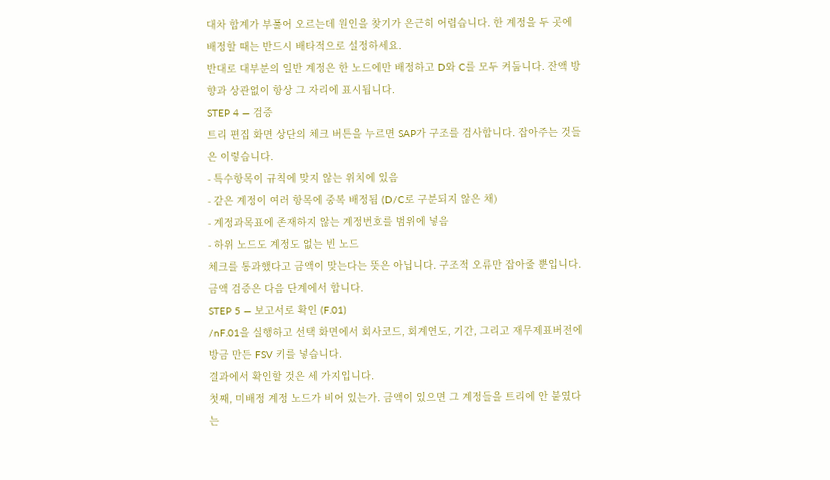대차 합계가 부풀어 오르는데 원인을 찾기가 은근히 어렵습니다. 한 계정을 두 곳에 배정할 때는 반드시 배타적으로 설정하세요.
반대로 대부분의 일반 계정은 한 노드에만 배정하고 D와 C를 모두 켜둡니다. 잔액 방향과 상관없이 항상 그 자리에 표시됩니다.
STEP 4 — 검증
트리 편집 화면 상단의 체크 버튼을 누르면 SAP가 구조를 검사합니다. 잡아주는 것들은 이렇습니다.
- 특수항목이 규칙에 맞지 않는 위치에 있음
- 같은 계정이 여러 항목에 중복 배정됨 (D/C로 구분되지 않은 채)
- 계정과목표에 존재하지 않는 계정번호를 범위에 넣음
- 하위 노드도 계정도 없는 빈 노드
체크를 통과했다고 금액이 맞는다는 뜻은 아닙니다. 구조적 오류만 잡아줄 뿐입니다. 금액 검증은 다음 단계에서 합니다.
STEP 5 — 보고서로 확인 (F.01)
/nF.01을 실행하고 선택 화면에서 회사코드, 회계연도, 기간, 그리고 재무제표버전에 방금 만든 FSV 키를 넣습니다.
결과에서 확인할 것은 세 가지입니다.
첫째, 미배정 계정 노드가 비어 있는가. 금액이 있으면 그 계정들을 트리에 안 붙였다는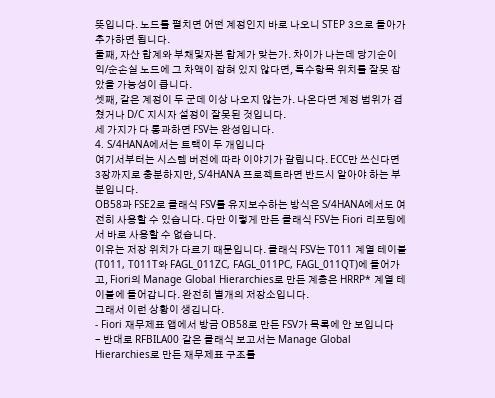뜻입니다. 노드를 펼치면 어떤 계정인지 바로 나오니 STEP 3으로 돌아가 추가하면 됩니다.
둘째, 자산 합계와 부채및자본 합계가 맞는가. 차이가 나는데 당기순이익/순손실 노드에 그 차액이 잡혀 있지 않다면, 특수항목 위치를 잘못 잡았을 가능성이 큽니다.
셋째, 같은 계정이 두 군데 이상 나오지 않는가. 나온다면 계정 범위가 겹쳤거나 D/C 지시자 설정이 잘못된 것입니다.
세 가지가 다 통과하면 FSV는 완성입니다.
4. S/4HANA에서는 트랙이 두 개입니다
여기서부터는 시스템 버전에 따라 이야기가 갈립니다. ECC만 쓰신다면 3장까지로 충분하지만, S/4HANA 프로젝트라면 반드시 알아야 하는 부분입니다.
OB58과 FSE2로 클래식 FSV를 유지보수하는 방식은 S/4HANA에서도 여전히 사용할 수 있습니다. 다만 이렇게 만든 클래식 FSV는 Fiori 리포팅에서 바로 사용할 수 없습니다.
이유는 저장 위치가 다르기 때문입니다. 클래식 FSV는 T011 계열 테이블(T011, T011T와 FAGL_011ZC, FAGL_011PC, FAGL_011QT)에 들어가고, Fiori의 Manage Global Hierarchies로 만든 계층은 HRRP* 계열 테이블에 들어갑니다. 완전히 별개의 저장소입니다.
그래서 이런 상황이 생깁니다.
- Fiori 재무제표 앱에서 방금 OB58로 만든 FSV가 목록에 안 보입니다
- 반대로 RFBILA00 같은 클래식 보고서는 Manage Global Hierarchies로 만든 재무제표 구조를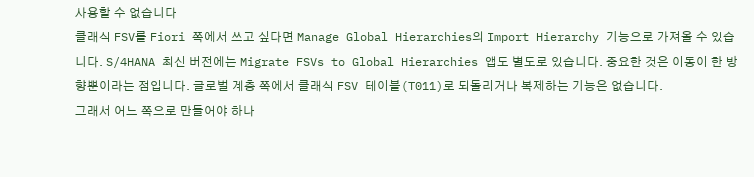사용할 수 없습니다
클래식 FSV를 Fiori 쪽에서 쓰고 싶다면 Manage Global Hierarchies의 Import Hierarchy 기능으로 가져올 수 있습니다. S/4HANA 최신 버전에는 Migrate FSVs to Global Hierarchies 앱도 별도로 있습니다. 중요한 것은 이동이 한 방향뿐이라는 점입니다. 글로벌 계층 쪽에서 클래식 FSV 테이블(T011)로 되돌리거나 복제하는 기능은 없습니다.
그래서 어느 쪽으로 만들어야 하나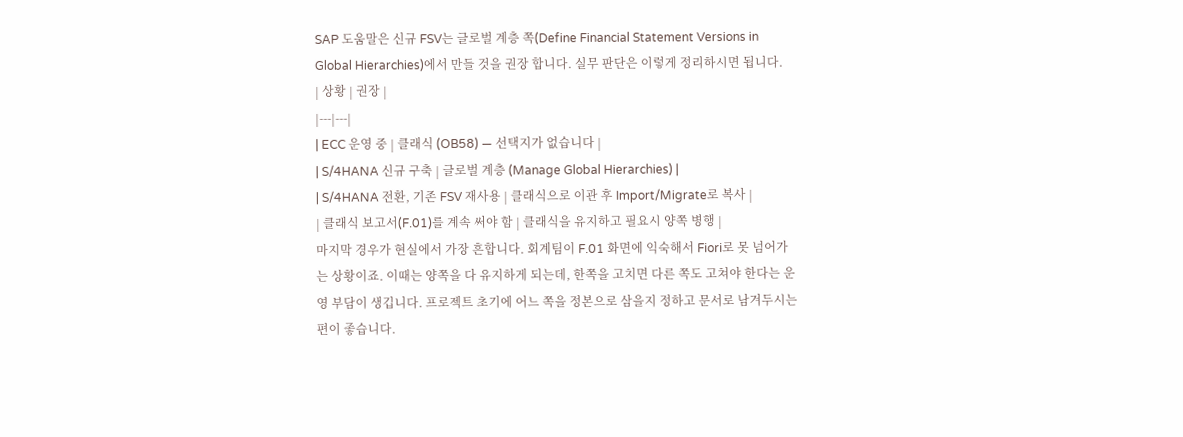SAP 도움말은 신규 FSV는 글로벌 계층 쪽(Define Financial Statement Versions in Global Hierarchies)에서 만들 것을 권장 합니다. 실무 판단은 이렇게 정리하시면 됩니다.
| 상황 | 권장 |
|---|---|
| ECC 운영 중 | 클래식 (OB58) — 선택지가 없습니다 |
| S/4HANA 신규 구축 | 글로벌 계층 (Manage Global Hierarchies) |
| S/4HANA 전환, 기존 FSV 재사용 | 클래식으로 이관 후 Import/Migrate로 복사 |
| 클래식 보고서(F.01)를 계속 써야 함 | 클래식을 유지하고 필요시 양쪽 병행 |
마지막 경우가 현실에서 가장 흔합니다. 회계팀이 F.01 화면에 익숙해서 Fiori로 못 넘어가는 상황이죠. 이때는 양쪽을 다 유지하게 되는데, 한쪽을 고치면 다른 쪽도 고쳐야 한다는 운영 부담이 생깁니다. 프로젝트 초기에 어느 쪽을 정본으로 삼을지 정하고 문서로 남겨두시는 편이 좋습니다.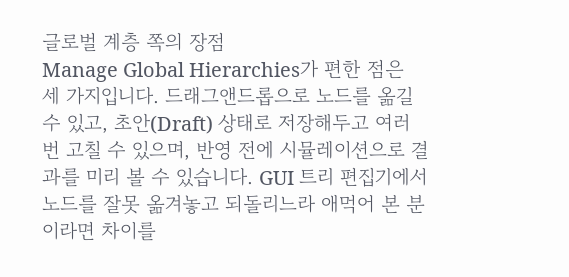글로벌 계층 쪽의 장점
Manage Global Hierarchies가 편한 점은 세 가지입니다. 드래그앤드롭으로 노드를 옮길 수 있고, 초안(Draft) 상태로 저장해두고 여러 번 고칠 수 있으며, 반영 전에 시뮬레이션으로 결과를 미리 볼 수 있습니다. GUI 트리 편집기에서 노드를 잘못 옮겨놓고 되돌리느라 애먹어 본 분이라면 차이를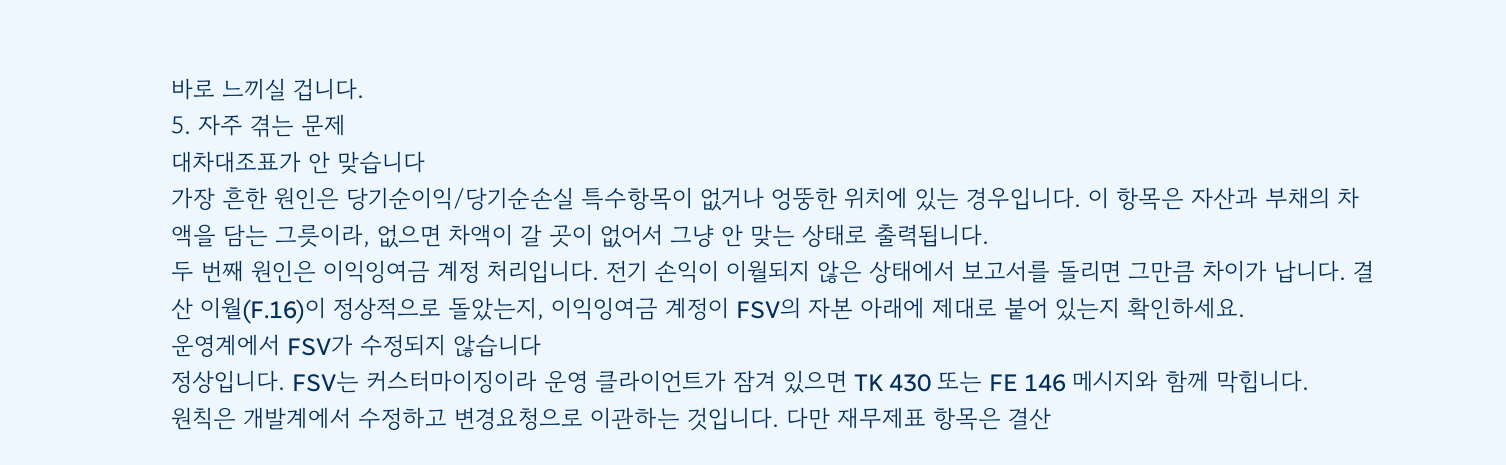바로 느끼실 겁니다.
5. 자주 겪는 문제
대차대조표가 안 맞습니다
가장 흔한 원인은 당기순이익/당기순손실 특수항목이 없거나 엉뚱한 위치에 있는 경우입니다. 이 항목은 자산과 부채의 차액을 담는 그릇이라, 없으면 차액이 갈 곳이 없어서 그냥 안 맞는 상태로 출력됩니다.
두 번째 원인은 이익잉여금 계정 처리입니다. 전기 손익이 이월되지 않은 상태에서 보고서를 돌리면 그만큼 차이가 납니다. 결산 이월(F.16)이 정상적으로 돌았는지, 이익잉여금 계정이 FSV의 자본 아래에 제대로 붙어 있는지 확인하세요.
운영계에서 FSV가 수정되지 않습니다
정상입니다. FSV는 커스터마이징이라 운영 클라이언트가 잠겨 있으면 TK 430 또는 FE 146 메시지와 함께 막힙니다.
원칙은 개발계에서 수정하고 변경요청으로 이관하는 것입니다. 다만 재무제표 항목은 결산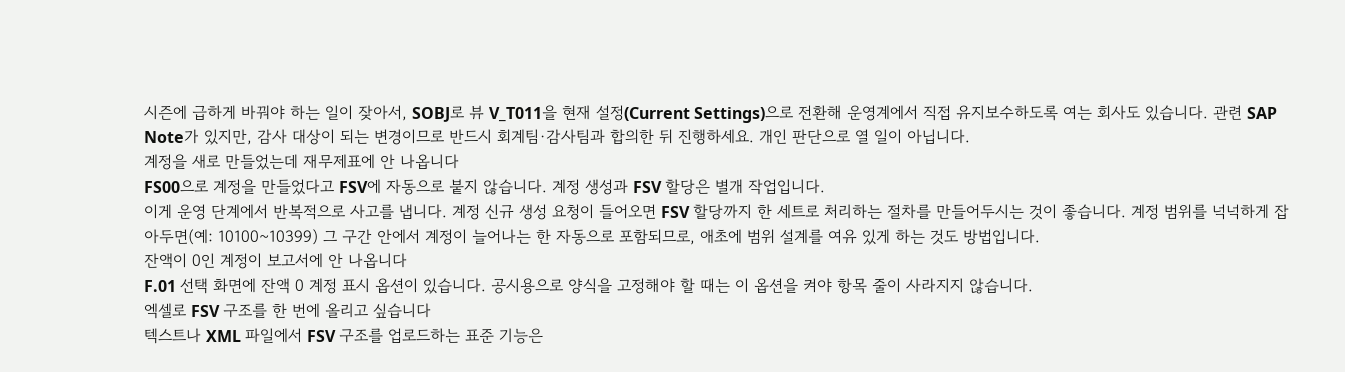시즌에 급하게 바꿔야 하는 일이 잦아서, SOBJ로 뷰 V_T011을 현재 설정(Current Settings)으로 전환해 운영계에서 직접 유지보수하도록 여는 회사도 있습니다. 관련 SAP Note가 있지만, 감사 대상이 되는 변경이므로 반드시 회계팀·감사팀과 합의한 뒤 진행하세요. 개인 판단으로 열 일이 아닙니다.
계정을 새로 만들었는데 재무제표에 안 나옵니다
FS00으로 계정을 만들었다고 FSV에 자동으로 붙지 않습니다. 계정 생성과 FSV 할당은 별개 작업입니다.
이게 운영 단계에서 반복적으로 사고를 냅니다. 계정 신규 생성 요청이 들어오면 FSV 할당까지 한 세트로 처리하는 절차를 만들어두시는 것이 좋습니다. 계정 범위를 넉넉하게 잡아두면(예: 10100~10399) 그 구간 안에서 계정이 늘어나는 한 자동으로 포함되므로, 애초에 범위 설계를 여유 있게 하는 것도 방법입니다.
잔액이 0인 계정이 보고서에 안 나옵니다
F.01 선택 화면에 잔액 0 계정 표시 옵션이 있습니다. 공시용으로 양식을 고정해야 할 때는 이 옵션을 켜야 항목 줄이 사라지지 않습니다.
엑셀로 FSV 구조를 한 번에 올리고 싶습니다
텍스트나 XML 파일에서 FSV 구조를 업로드하는 표준 기능은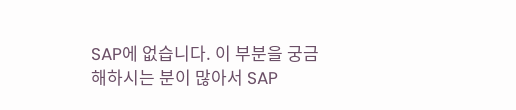SAP에 없습니다. 이 부분을 궁금해하시는 분이 많아서 SAP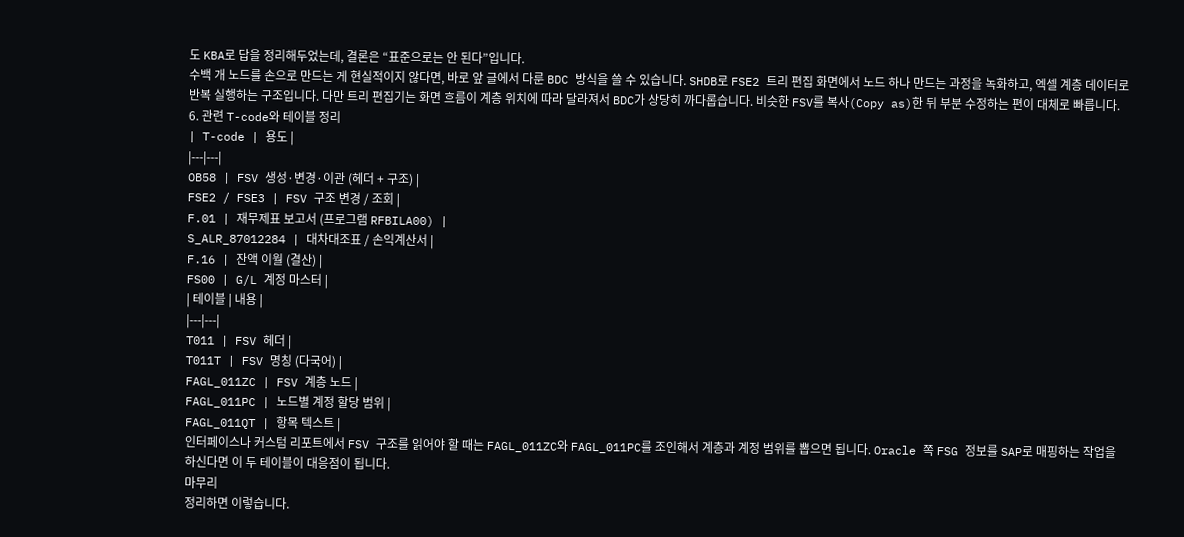도 KBA로 답을 정리해두었는데, 결론은 “표준으로는 안 된다”입니다.
수백 개 노드를 손으로 만드는 게 현실적이지 않다면, 바로 앞 글에서 다룬 BDC 방식을 쓸 수 있습니다. SHDB로 FSE2 트리 편집 화면에서 노드 하나 만드는 과정을 녹화하고, 엑셀 계층 데이터로 반복 실행하는 구조입니다. 다만 트리 편집기는 화면 흐름이 계층 위치에 따라 달라져서 BDC가 상당히 까다롭습니다. 비슷한 FSV를 복사(Copy as)한 뒤 부분 수정하는 편이 대체로 빠릅니다.
6. 관련 T-code와 테이블 정리
| T-code | 용도 |
|---|---|
OB58 | FSV 생성·변경·이관 (헤더 + 구조) |
FSE2 / FSE3 | FSV 구조 변경 / 조회 |
F.01 | 재무제표 보고서 (프로그램 RFBILA00) |
S_ALR_87012284 | 대차대조표 / 손익계산서 |
F.16 | 잔액 이월 (결산) |
FS00 | G/L 계정 마스터 |
| 테이블 | 내용 |
|---|---|
T011 | FSV 헤더 |
T011T | FSV 명칭 (다국어) |
FAGL_011ZC | FSV 계층 노드 |
FAGL_011PC | 노드별 계정 할당 범위 |
FAGL_011QT | 항목 텍스트 |
인터페이스나 커스텀 리포트에서 FSV 구조를 읽어야 할 때는 FAGL_011ZC와 FAGL_011PC를 조인해서 계층과 계정 범위를 뽑으면 됩니다. Oracle 쪽 FSG 정보를 SAP로 매핑하는 작업을 하신다면 이 두 테이블이 대응점이 됩니다.
마무리
정리하면 이렇습니다.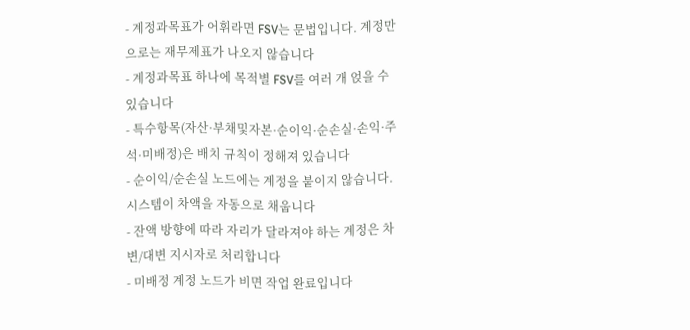- 계정과목표가 어휘라면 FSV는 문법입니다. 계정만으로는 재무제표가 나오지 않습니다
- 계정과목표 하나에 목적별 FSV를 여러 개 얹을 수 있습니다
- 특수항목(자산·부채및자본·순이익·순손실·손익·주석·미배정)은 배치 규칙이 정해져 있습니다
- 순이익/순손실 노드에는 계정을 붙이지 않습니다. 시스템이 차액을 자동으로 채웁니다
- 잔액 방향에 따라 자리가 달라져야 하는 계정은 차변/대변 지시자로 처리합니다
- 미배정 계정 노드가 비면 작업 완료입니다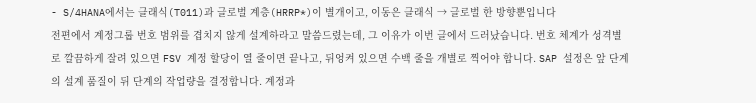- S/4HANA에서는 클래식(T011)과 글로벌 계층(HRRP*)이 별개이고, 이동은 클래식 → 글로벌 한 방향뿐입니다
전편에서 계정그룹 번호 범위를 겹치지 않게 설계하라고 말씀드렸는데, 그 이유가 이번 글에서 드러났습니다. 번호 체계가 성격별로 깔끔하게 잘려 있으면 FSV 계정 할당이 열 줄이면 끝나고, 뒤엉켜 있으면 수백 줄을 개별로 찍어야 합니다. SAP 설정은 앞 단계의 설계 품질이 뒤 단계의 작업량을 결정합니다. 계정과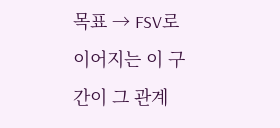목표 → FSV로 이어지는 이 구간이 그 관계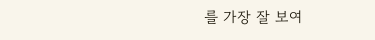를 가장 잘 보여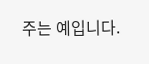주는 예입니다.